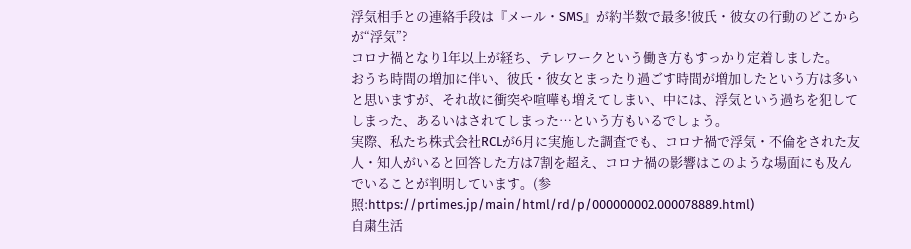浮気相手との連絡手段は『メール・SMS』が約半数で最多!彼氏・彼女の行動のどこからが“浮気”?
コロナ禍となり1年以上が経ち、テレワークという働き方もすっかり定着しました。
おうち時間の増加に伴い、彼氏・彼女とまったり過ごす時間が増加したという方は多いと思いますが、それ故に衝突や喧嘩も増えてしまい、中には、浮気という過ちを犯してしまった、あるいはされてしまった…という方もいるでしょう。
実際、私たち株式会社RCLが6月に実施した調査でも、コロナ禍で浮気・不倫をされた友人・知人がいると回答した方は7割を超え、コロナ禍の影響はこのような場面にも及んでいることが判明しています。(参照:https://prtimes.jp/main/html/rd/p/000000002.000078889.html)
自粛生活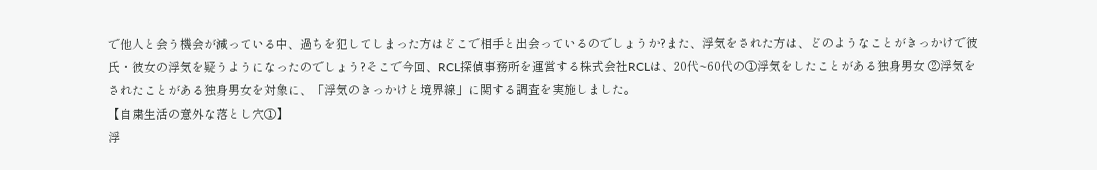で他人と会う機会が減っている中、過ちを犯してしまった方はどこで相手と出会っているのでしょうか?また、浮気をされた方は、どのようなことがきっかけで彼氏・彼女の浮気を疑うようになったのでしょう?そこで今回、RCL探偵事務所を運営する株式会社RCLは、20代~60代の①浮気をしたことがある独身男女 ②浮気をされたことがある独身男女を対象に、「浮気のきっかけと境界線」に関する調査を実施しました。
【自粛生活の意外な落とし穴①】
浮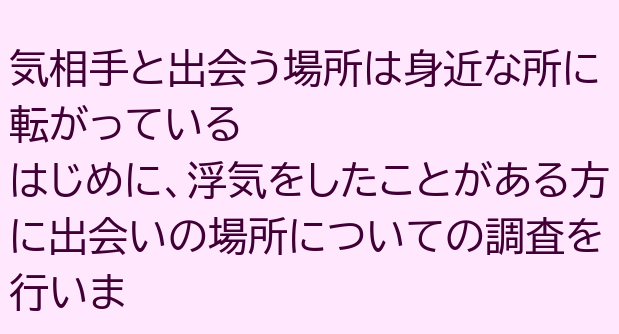気相手と出会う場所は身近な所に転がっている
はじめに、浮気をしたことがある方に出会いの場所についての調査を行いま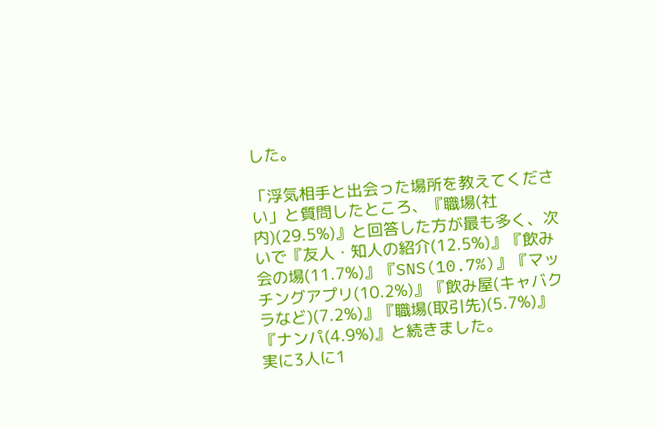した。

「浮気相手と出会った場所を教えてください」と質問したところ、『職場(社内)(29.5%)』と回答した方が最も多く、次いで『友人・知人の紹介(12.5%)』『飲み会の場(11.7%)』『SNS(10.7%)』『マッチングアプリ(10.2%)』『飲み屋(キャバクラなど)(7.2%)』『職場(取引先)(5.7%)』『ナンパ(4.9%)』と続きました。
実に3人に1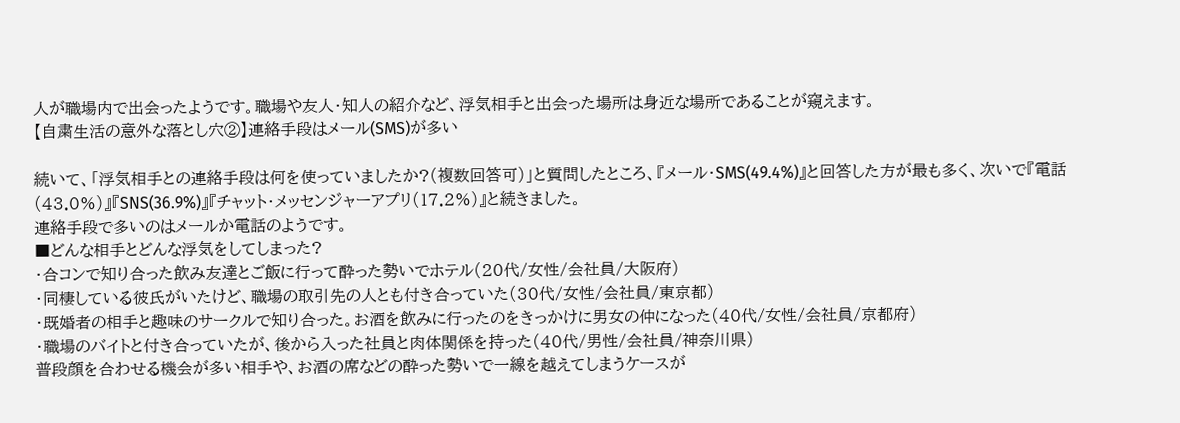人が職場内で出会ったようです。職場や友人・知人の紹介など、浮気相手と出会った場所は身近な場所であることが窺えます。
【自粛生活の意外な落とし穴②】連絡手段はメール(SMS)が多い

続いて、「浮気相手との連絡手段は何を使っていましたか?(複数回答可)」と質問したところ、『メール・SMS(49.4%)』と回答した方が最も多く、次いで『電話(43.0%)』『SNS(36.9%)』『チャット・メッセンジャーアプリ(17.2%)』と続きました。
連絡手段で多いのはメールか電話のようです。
■どんな相手とどんな浮気をしてしまった?
・合コンで知り合った飲み友達とご飯に行って酔った勢いでホテル(20代/女性/会社員/大阪府)
・同棲している彼氏がいたけど、職場の取引先の人とも付き合っていた(30代/女性/会社員/東京都)
・既婚者の相手と趣味のサークルで知り合った。お酒を飲みに行ったのをきっかけに男女の仲になった(40代/女性/会社員/京都府)
・職場のバイトと付き合っていたが、後から入った社員と肉体関係を持った(40代/男性/会社員/神奈川県)
普段顔を合わせる機会が多い相手や、お酒の席などの酔った勢いで一線を越えてしまうケースが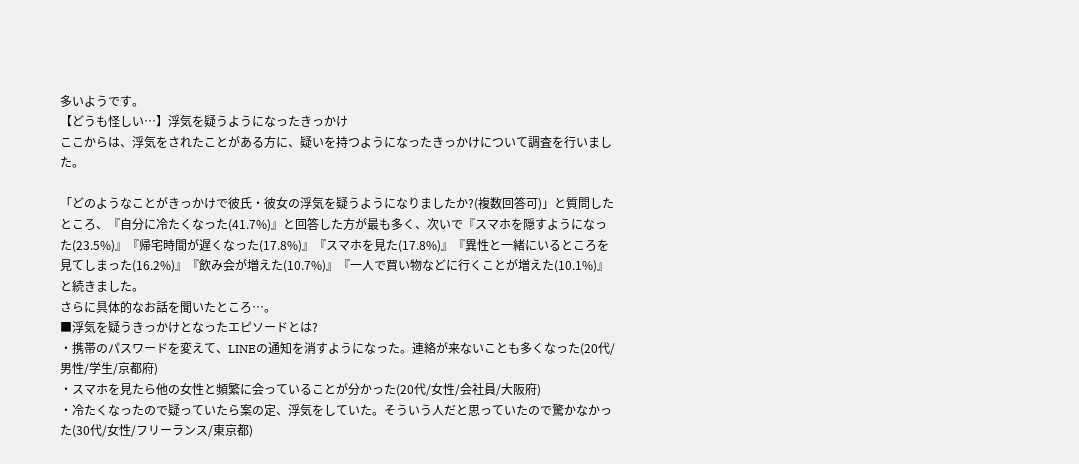多いようです。
【どうも怪しい…】浮気を疑うようになったきっかけ
ここからは、浮気をされたことがある方に、疑いを持つようになったきっかけについて調査を行いました。

「どのようなことがきっかけで彼氏・彼女の浮気を疑うようになりましたか?(複数回答可)」と質問したところ、『自分に冷たくなった(41.7%)』と回答した方が最も多く、次いで『スマホを隠すようになった(23.5%)』『帰宅時間が遅くなった(17.8%)』『スマホを見た(17.8%)』『異性と一緒にいるところを見てしまった(16.2%)』『飲み会が増えた(10.7%)』『一人で買い物などに行くことが増えた(10.1%)』と続きました。
さらに具体的なお話を聞いたところ…。
■浮気を疑うきっかけとなったエピソードとは?
・携帯のパスワードを変えて、LINEの通知を消すようになった。連絡が来ないことも多くなった(20代/男性/学生/京都府)
・スマホを見たら他の女性と頻繁に会っていることが分かった(20代/女性/会社員/大阪府)
・冷たくなったので疑っていたら案の定、浮気をしていた。そういう人だと思っていたので驚かなかった(30代/女性/フリーランス/東京都)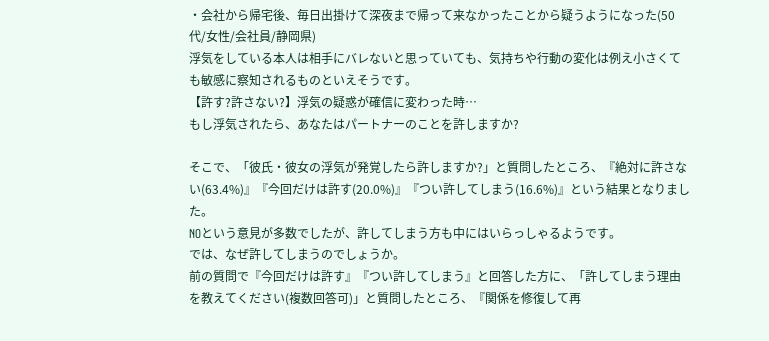・会社から帰宅後、毎日出掛けて深夜まで帰って来なかったことから疑うようになった(50代/女性/会社員/静岡県)
浮気をしている本人は相手にバレないと思っていても、気持ちや行動の変化は例え小さくても敏感に察知されるものといえそうです。
【許す?許さない?】浮気の疑惑が確信に変わった時…
もし浮気されたら、あなたはパートナーのことを許しますか?

そこで、「彼氏・彼女の浮気が発覚したら許しますか?」と質問したところ、『絶対に許さない(63.4%)』『今回だけは許す(20.0%)』『つい許してしまう(16.6%)』という結果となりました。
NOという意見が多数でしたが、許してしまう方も中にはいらっしゃるようです。
では、なぜ許してしまうのでしょうか。
前の質問で『今回だけは許す』『つい許してしまう』と回答した方に、「許してしまう理由を教えてください(複数回答可)」と質問したところ、『関係を修復して再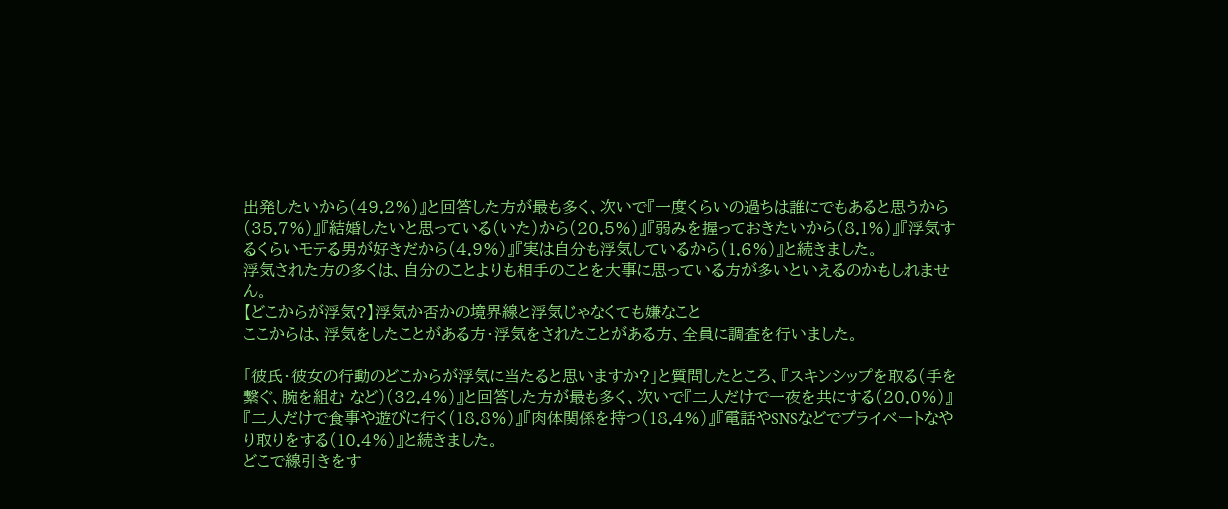出発したいから(49.2%)』と回答した方が最も多く、次いで『一度くらいの過ちは誰にでもあると思うから(35.7%)』『結婚したいと思っている(いた)から(20.5%)』『弱みを握っておきたいから(8.1%)』『浮気するくらいモテる男が好きだから(4.9%)』『実は自分も浮気しているから(1.6%)』と続きました。
浮気された方の多くは、自分のことよりも相手のことを大事に思っている方が多いといえるのかもしれません。
【どこからが浮気?】浮気か否かの境界線と浮気じゃなくても嫌なこと
ここからは、浮気をしたことがある方・浮気をされたことがある方、全員に調査を行いました。

「彼氏・彼女の行動のどこからが浮気に当たると思いますか?」と質問したところ、『スキンシップを取る(手を繋ぐ、腕を組む など)(32.4%)』と回答した方が最も多く、次いで『二人だけで一夜を共にする(20.0%)』『二人だけで食事や遊びに行く(18.8%)』『肉体関係を持つ(18.4%)』『電話やSNSなどでプライベートなやり取りをする(10.4%)』と続きました。
どこで線引きをす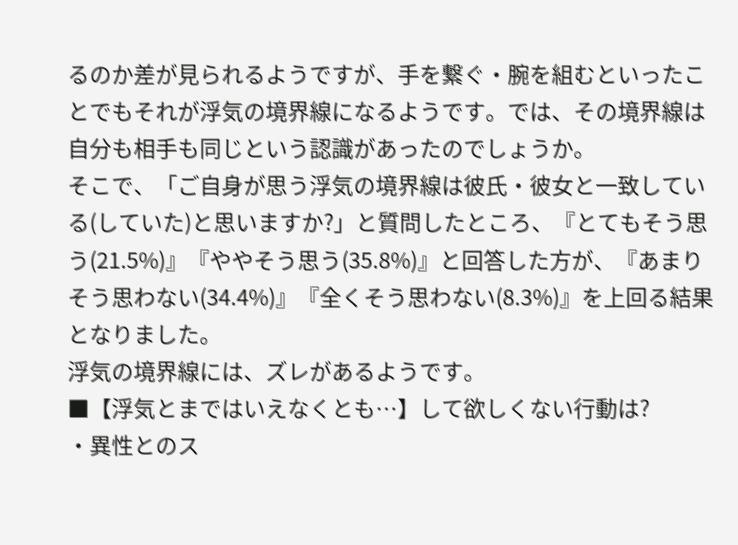るのか差が見られるようですが、手を繋ぐ・腕を組むといったことでもそれが浮気の境界線になるようです。では、その境界線は自分も相手も同じという認識があったのでしょうか。
そこで、「ご自身が思う浮気の境界線は彼氏・彼女と一致している(していた)と思いますか?」と質問したところ、『とてもそう思う(21.5%)』『ややそう思う(35.8%)』と回答した方が、『あまりそう思わない(34.4%)』『全くそう思わない(8.3%)』を上回る結果となりました。
浮気の境界線には、ズレがあるようです。
■【浮気とまではいえなくとも…】して欲しくない行動は?
・異性とのス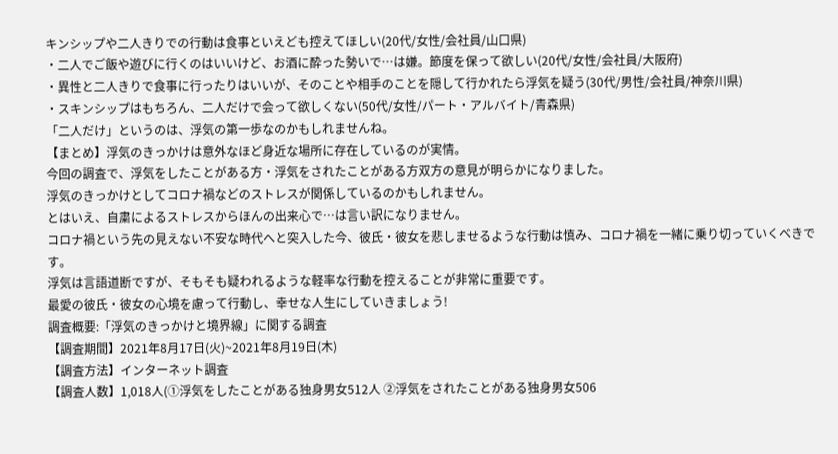キンシップや二人きりでの行動は食事といえども控えてほしい(20代/女性/会社員/山口県)
・二人でご飯や遊びに行くのはいいけど、お酒に酔った勢いで…は嫌。節度を保って欲しい(20代/女性/会社員/大阪府)
・異性と二人きりで食事に行ったりはいいが、そのことや相手のことを隠して行かれたら浮気を疑う(30代/男性/会社員/神奈川県)
・スキンシップはもちろん、二人だけで会って欲しくない(50代/女性/パート・アルバイト/青森県)
「二人だけ」というのは、浮気の第一歩なのかもしれませんね。
【まとめ】浮気のきっかけは意外なほど身近な場所に存在しているのが実情。
今回の調査で、浮気をしたことがある方・浮気をされたことがある方双方の意見が明らかになりました。
浮気のきっかけとしてコロナ禍などのストレスが関係しているのかもしれません。
とはいえ、自粛によるストレスからほんの出来心で…は言い訳になりません。
コロナ禍という先の見えない不安な時代へと突入した今、彼氏・彼女を悲しませるような行動は慎み、コロナ禍を一緒に乗り切っていくべきです。
浮気は言語道断ですが、そもそも疑われるような軽率な行動を控えることが非常に重要です。
最愛の彼氏・彼女の心境を慮って行動し、幸せな人生にしていきましょう!
調査概要:「浮気のきっかけと境界線」に関する調査
【調査期間】2021年8月17日(火)~2021年8月19日(木)
【調査方法】インターネット調査
【調査人数】1,018人(①浮気をしたことがある独身男女512人 ②浮気をされたことがある独身男女506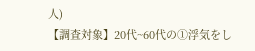人)
【調査対象】20代~60代の①浮気をし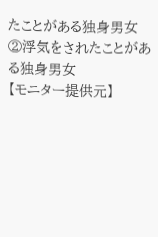たことがある独身男女 ②浮気をされたことがある独身男女
【モニター提供元】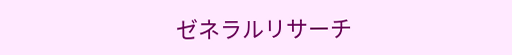ゼネラルリサーチ